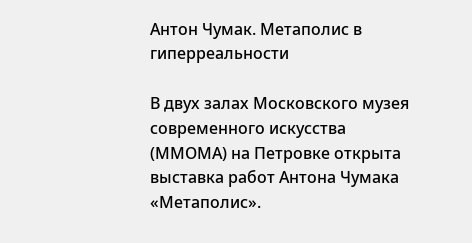Антон Чумак. Метаполис в гиперреальности

В двух залах Московского музея современного искусства (ММОМА) на Петровке открыта выставка работ Антона Чумака «Метаполис».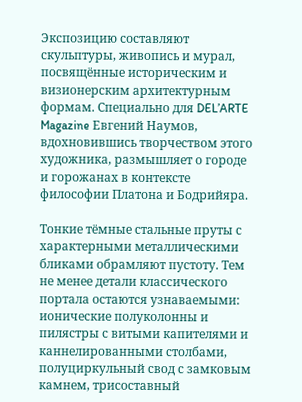Экспозицию составляют скульптуры, живопись и мурал, посвящённые историческим и визионерским архитектурным формам. Специально для DEL’ARTE Magazine Евгений Наумов, вдохновившись творчеством этого художника, размышляет о городе и горожанах в контексте философии Платона и Бодрийяра.

Тонкие тёмные стальные пруты с характерными металлическими бликами обрамляют пустоту. Тем не менее детали классического портала остаются узнаваемыми: ионические полуколонны и пилястры с витыми капителями и каннелированными столбами, полуциркульный свод с замковым камнем, трисоставный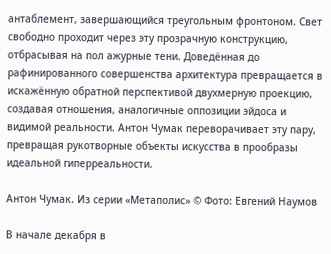антаблемент, завершающийся треугольным фронтоном. Свет свободно проходит через эту прозрачную конструкцию, отбрасывая на пол ажурные тени. Доведённая до рафинированного совершенства архитектура превращается в искажённую обратной перспективой двухмерную проекцию, создавая отношения, аналогичные оппозиции эйдоса и видимой реальности. Антон Чумак переворачивает эту пару, превращая рукотворные объекты искусства в прообразы идеальной гиперреальности.

Антон Чумак. Из серии «Метаполис» © Фото: Евгений Наумов

В начале декабря в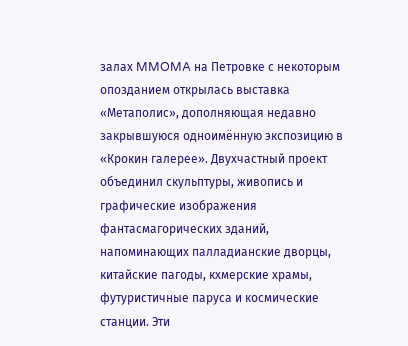залах MMOMA на Петровке с некоторым опозданием открылась выставка «Метаполис», дополняющая недавно закрывшуюся одноимённую экспозицию в «Крокин галерее». Двухчастный проект объединил скульптуры, живопись и графические изображения фантасмагорических зданий, напоминающих палладианские дворцы, китайские пагоды, кхмерские храмы, футуристичные паруса и космические станции. Эти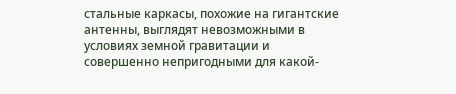стальные каркасы, похожие на гигантские антенны, выглядят невозможными в условиях земной гравитации и совершенно непригодными для какой-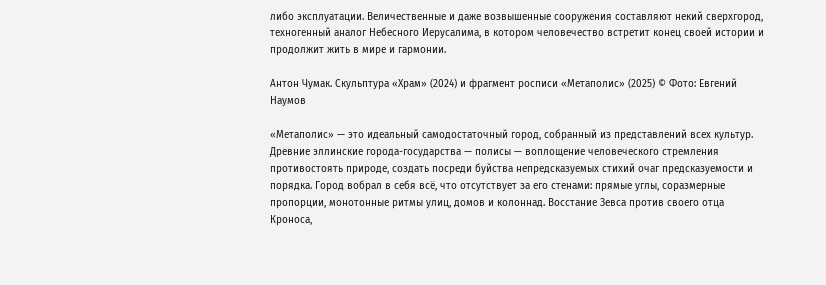либо эксплуатации. Величественные и даже возвышенные сооружения составляют некий сверхгород, техногенный аналог Небесного Иерусалима, в котором человечество встретит конец своей истории и продолжит жить в мире и гармонии.

Антон Чумак. Скульптура «Храм» (2024) и фрагмент росписи «Метаполис» (2025) © Фото: Евгений Наумов

«Метаполис» — это идеальный самодостаточный город, собранный из представлений всех культур. Древние эллинские города-государства — полисы — воплощение человеческого стремления противостоять природе, создать посреди буйства непредсказуемых стихий очаг предсказуемости и порядка. Город вобрал в себя всё, что отсутствует за его стенами: прямые углы, соразмерные пропорции, монотонные ритмы улиц, домов и колоннад. Восстание Зевса против своего отца Кроноса,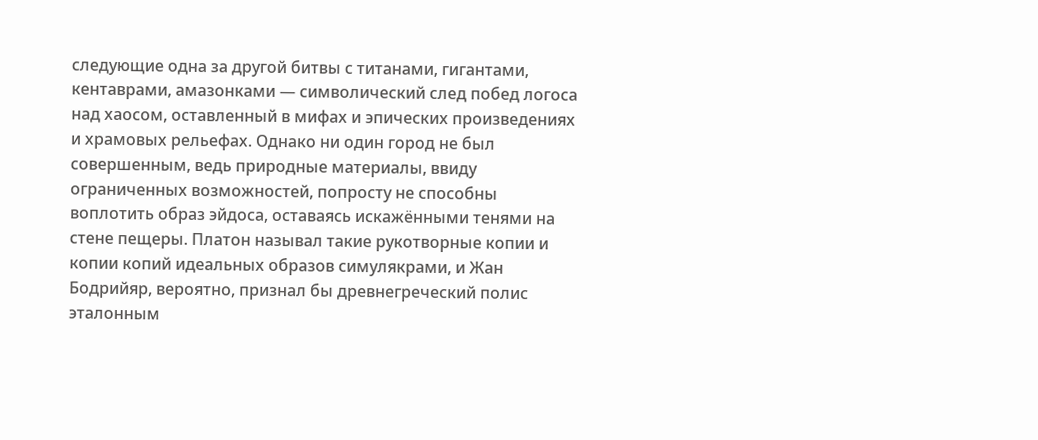следующие одна за другой битвы с титанами, гигантами, кентаврами, амазонками — символический след побед логоса над хаосом, оставленный в мифах и эпических произведениях и храмовых рельефах. Однако ни один город не был совершенным, ведь природные материалы, ввиду ограниченных возможностей, попросту не способны воплотить образ эйдоса, оставаясь искажёнными тенями на стене пещеры. Платон называл такие рукотворные копии и копии копий идеальных образов симулякрами, и Жан Бодрийяр, вероятно, признал бы древнегреческий полис эталонным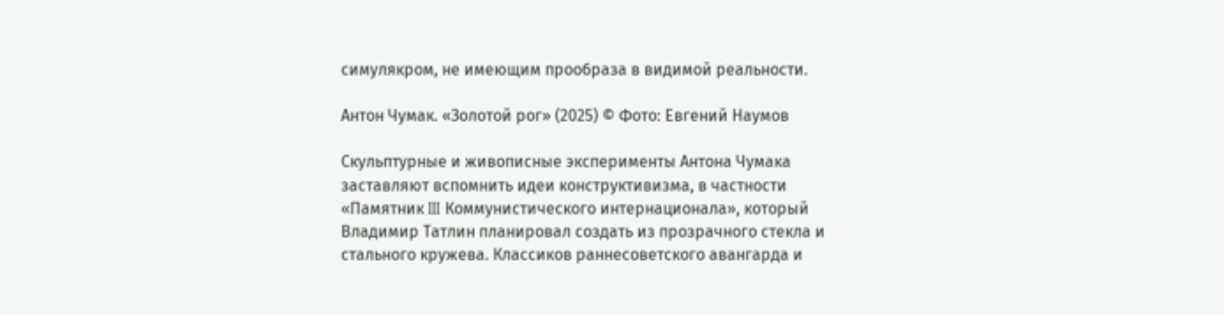симулякром, не имеющим прообраза в видимой реальности.

Антон Чумак. «Золотой рог» (2025) © Фото: Евгений Наумов

Скульптурные и живописные эксперименты Антона Чумака заставляют вспомнить идеи конструктивизма, в частности «Памятник III Коммунистического интернационала», который Владимир Татлин планировал создать из прозрачного стекла и стального кружева. Классиков раннесоветского авангарда и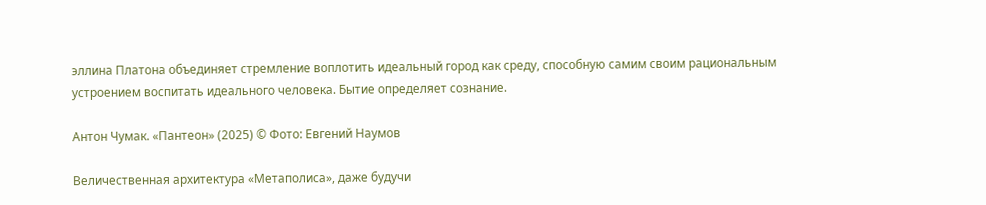эллина Платона объединяет стремление воплотить идеальный город как среду, способную самим своим рациональным устроением воспитать идеального человека. Бытие определяет сознание.

Антон Чумак. «Пантеон» (2025) © Фото: Евгений Наумов

Величественная архитектура «Метаполиса», даже будучи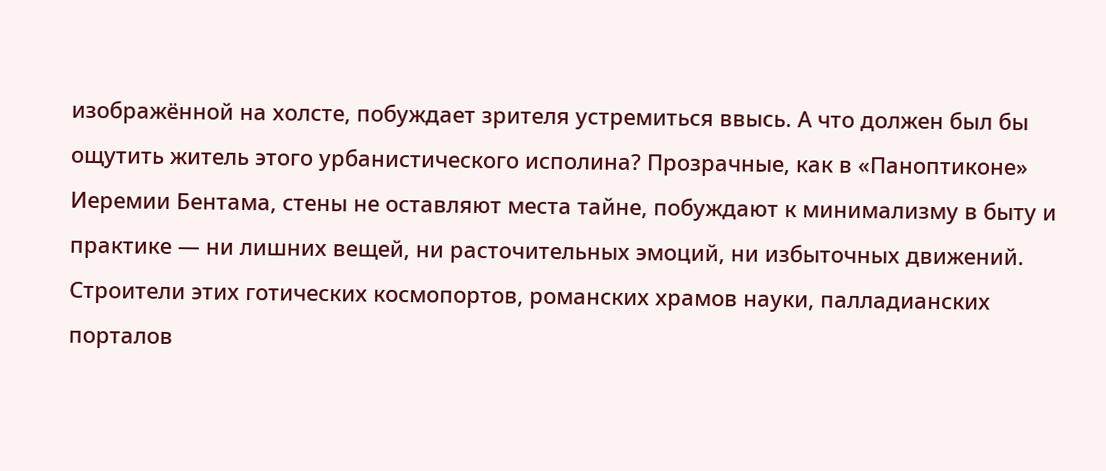изображённой на холсте, побуждает зрителя устремиться ввысь. А что должен был бы ощутить житель этого урбанистического исполина? Прозрачные, как в «Паноптиконе» Иеремии Бентама, стены не оставляют места тайне, побуждают к минимализму в быту и практике — ни лишних вещей, ни расточительных эмоций, ни избыточных движений. Строители этих готических космопортов, романских храмов науки, палладианских порталов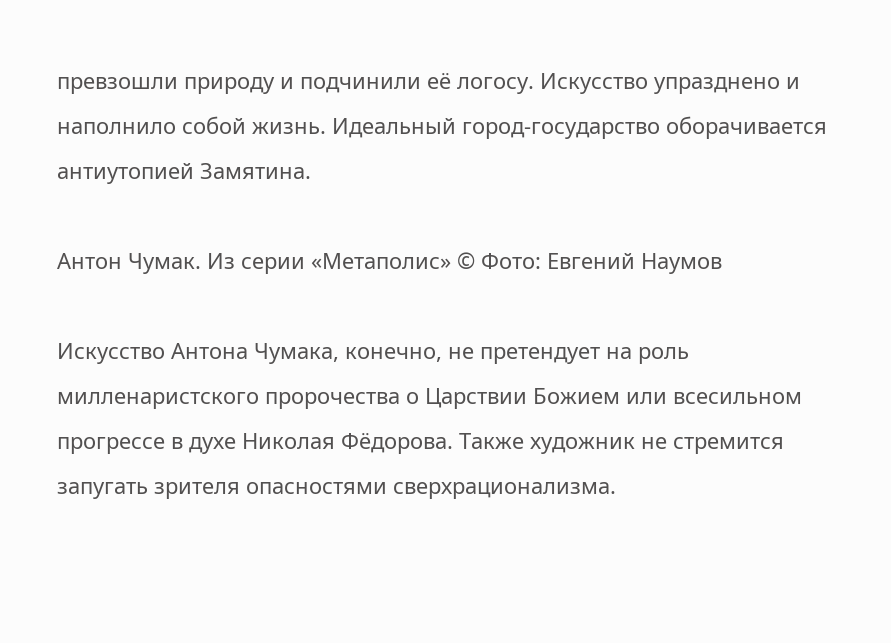превзошли природу и подчинили её логосу. Искусство упразднено и наполнило собой жизнь. Идеальный город-государство оборачивается антиутопией Замятина.

Антон Чумак. Из серии «Метаполис» © Фото: Евгений Наумов

Искусство Антона Чумака, конечно, не претендует на роль милленаристского пророчества о Царствии Божием или всесильном прогрессе в духе Николая Фёдорова. Также художник не стремится запугать зрителя опасностями сверхрационализма.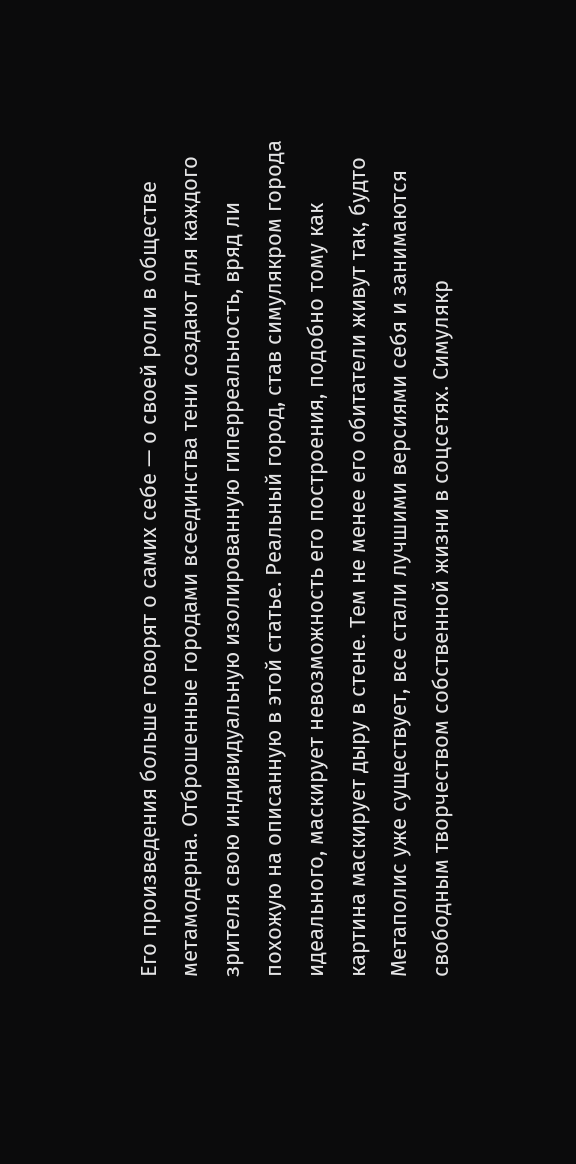Его произведения больше говорят о самих себе — о своей роли в обществе метамодерна. Отброшенные городами всеединства тени создают для каждого зрителя свою индивидуальную изолированную гиперреальность, вряд ли похожую на описанную в этой статье. Реальный город, став симулякром города идеального, маскирует невозможность его построения, подобно тому как картина маскирует дыру в стене. Тем не менее его обитатели живут так, будто Метаполис уже существует, все стали лучшими версиями себя и занимаются свободным творчеством собственной жизни в соцсетях. Симулякр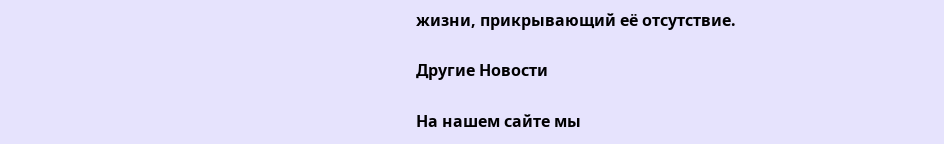жизни, прикрывающий её отсутствие.

Другие Новости

На нашем сайте мы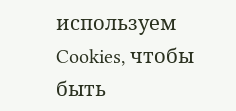используем Cookies, чтобы быть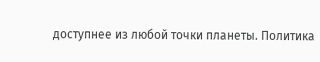доступнее из любой точки планеты. Политика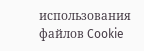использования файлов Cookie